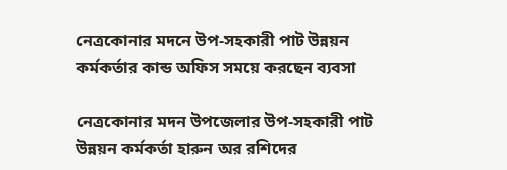নেত্রকোনার মদনে উপ-সহকারী পাট উন্নয়ন কর্মকর্তার কান্ড অফিস সময়ে করছেন ব্যবসা

নেত্রকোনার মদন উপজেলার উপ-সহকারী পাট উন্নয়ন কর্মকর্তা হারুন অর রশিদের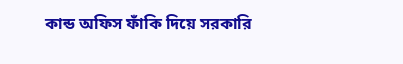কান্ড অফিস ফাঁকি দিয়ে সরকারি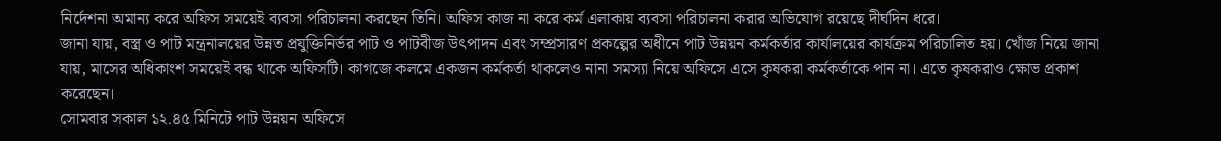নির্দেশনা অমান্য করে অফিস সময়েই ব্যবসা পরিচালনা করছেন তিনি। অফিস কাজ না করে কর্ম এলাকায় ব্যবসা পরিচালনা করার অভিযোগ রয়েছে দীর্ঘদিন ধরে।
জানা যায়, বস্ত্র ও পাট মন্ত্রনালয়ের উন্নত প্রযুক্তিনির্ভর পাট ও পাটবীজ উৎপাদন এবং সম্প্রসারণ প্রকল্পের অধীনে পাট উন্নয়ন কর্মকর্তার কার্যালয়ের কার্যক্রম পরিচালিত হয়। খোঁজ নিয়ে জানা যায়, মাসের অধিকাংশ সময়েই বন্ধ থাকে অফিসটি। কাগজে কলমে একজন কর্মকর্তা থাকলেও নানা সমস্যা নিয়ে অফিসে এসে কৃষকরা কর্মকর্তাকে পান না। এতে কৃষকরাও ক্ষোভ প্রকাশ করেছেন।
সোমবার সকাল ১২.৪৫ মিনিটে পাট উন্নয়ন অফিসে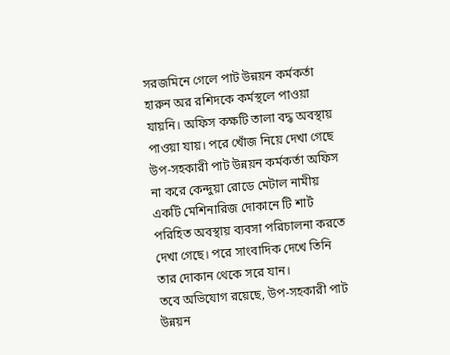সরজমিনে গেলে পাট উন্নয়ন কর্মকর্তা হারুন অর রশিদকে কর্মস্থলে পাওয়া যায়নি। অফিস কক্ষটি তালা বদ্ধ অবস্থায় পাওয়া যায়। পরে খোঁজ নিয়ে দেখা গেছে উপ-সহকারী পাট উন্নয়ন কর্মকর্তা অফিস না করে কেন্দুয়া রোডে মেটাল নামীয় একটি মেশিনারিজ দোকানে টি শার্ট পরিহিত অবস্থায় ব্যবসা পরিচালনা করতে দেখা গেছে। পরে সাংবাদিক দেখে তিনি তার দোকান থেকে সরে যান।
তবে অভিযোগ রয়েছে, উপ-সহকারী পাট উন্নয়ন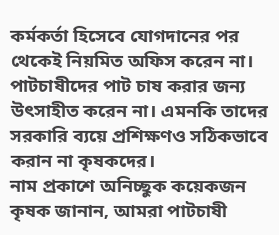কর্মকর্তা হিসেবে যোগদানের পর থেকেই নিয়মিত অফিস করেন না। পাটচাষীদের পাট চাষ করার জন্য উৎসাহীত করেন না। এমনকি তাদের সরকারি ব্যয়ে প্রশিক্ষণও সঠিকভাবে করান না কৃষকদের।
নাম প্রকাশে অনিচ্ছুক কয়েকজন কৃষক জানান, আমরা পাটচাষী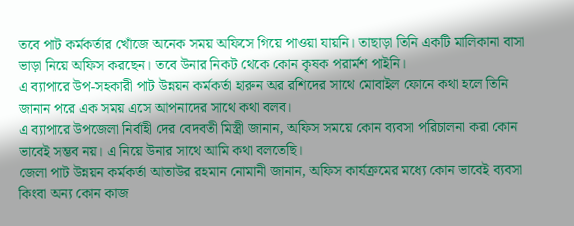তবে পাট কর্মকর্তার খোঁজে অনেক সময় অফিসে গিয়ে পাওয়া যায়নি। তাছাড়া তিনি একটি মালিকানা বাসা ভাড়া নিয়ে অফিস করছেন। তবে উনার নিকট থেকে কোন কৃষক পরার্মশ পাইনি।
এ ব্যাপারে উপ-সহকারী পাট উন্নয়ন কর্মকর্তা হারুন অর রশিদের সাথে মোবাইল ফোনে কথা হলে তিনি জানান পরে এক সময় এসে আপনাদের সাথে কথা বলব।
এ ব্যাপারে উপজেলা নির্বাহী দের বেদবতী মিস্ত্রী জানান, অফিস সময়ে কোন ব্যবসা পরিচালনা করা কোন ভাবেই সম্ভব নয়। এ নিয়ে উনার সাথে আমি কথা বলতেছি।
জেলা পাট উন্নয়ন কর্মকর্তা আতাউর রহমান নোমানী জানান, অফিস কার্যক্রমের মধ্যে কোন ভাবেই ব্যবসা কিংবা অন্য কোন কাজ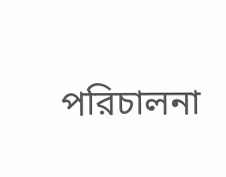পরিচালনা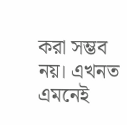করা সম্ভব নয়। এখনত এমনেই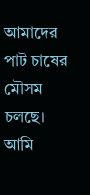আমাদের পাট চাষের মৌসম চলছে। আমি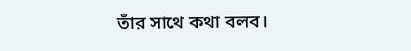তাঁর সাথে কথা বলব।